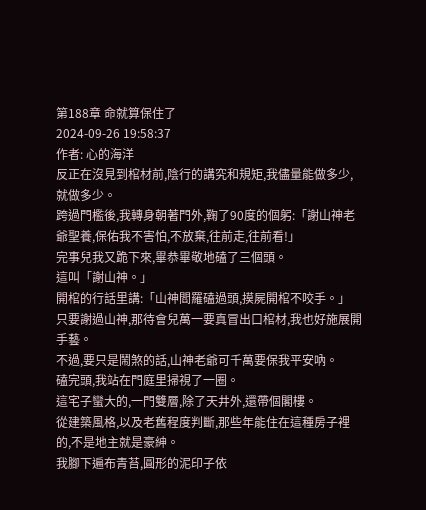第188章 命就算保住了
2024-09-26 19:58:37
作者: 心的海洋
反正在沒見到棺材前,陰行的講究和規矩,我儘量能做多少,就做多少。
跨過門檻後,我轉身朝著門外,鞠了90度的個躬:「謝山神老爺聖養,保佑我不害怕,不放棄,往前走,往前看!」
完事兒我又跪下來,畢恭畢敬地磕了三個頭。
這叫「謝山神。」
開棺的行話里講:「山神閻羅磕過頭,摸屍開棺不咬手。」
只要謝過山神,那待會兒萬一要真冒出口棺材,我也好施展開手藝。
不過,要只是鬧煞的話,山神老爺可千萬要保我平安吶。
磕完頭,我站在門庭里掃視了一圈。
這宅子蠻大的,一門雙層,除了天井外,還帶個閣樓。
從建築風格,以及老舊程度判斷,那些年能住在這種房子裡的,不是地主就是豪紳。
我腳下遍布青苔,圓形的泥印子依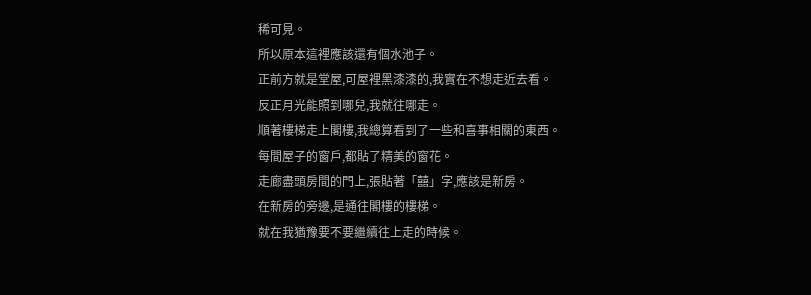稀可見。
所以原本這裡應該還有個水池子。
正前方就是堂屋,可屋裡黑漆漆的,我實在不想走近去看。
反正月光能照到哪兒,我就往哪走。
順著樓梯走上閣樓,我總算看到了一些和喜事相關的東西。
每間屋子的窗戶,都貼了精美的窗花。
走廊盡頭房間的門上,張貼著「囍」字,應該是新房。
在新房的旁邊,是通往閣樓的樓梯。
就在我猶豫要不要繼續往上走的時候。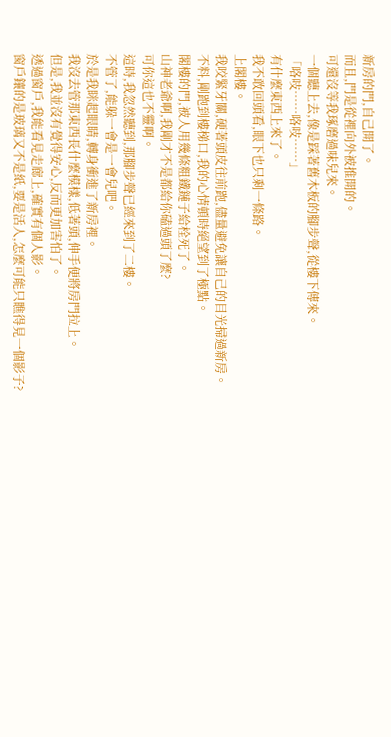新房的門,自己開了。
而且,門是從裡向外被推開的。
可還沒等我琢磨過味兒來。
一個聽上去,像是踩著舊木板的腳步聲,從樓下傳來。
「咯吱……咯吱……」
有什麼東西上來了。
我不敢回頭看,眼下也只剩一條路。
上閣樓。
我咬緊牙關,硬著頭皮往前跑,儘量避免讓自己的目光掃過新房。
不料,剛跑到樓梯口,我的心情頓時絕望到了極點。
閣樓的門,被人用幾條粗鐵鏈子給栓死了。
山神老爺啊,我剛才不是都給你磕過頭了麼?
可你這也不靈啊。
這時,我忽然聽到,那腳步聲已經來到了二樓。
不管了,能躲一會是一會兒吧。
於是我眯起眼睛,轉身衝進了新房裡。
我沒去管那東西長什麼模樣,低著頭,伸手便將房門拉上。
但是,我並沒有覺得安心,反而更加害怕了。
透過窗戶,我能看見走廊上,確實有個人影。
窗戶鑲的是玻璃又不是紙,要是活人,怎麼可能只瞧得見一個影子?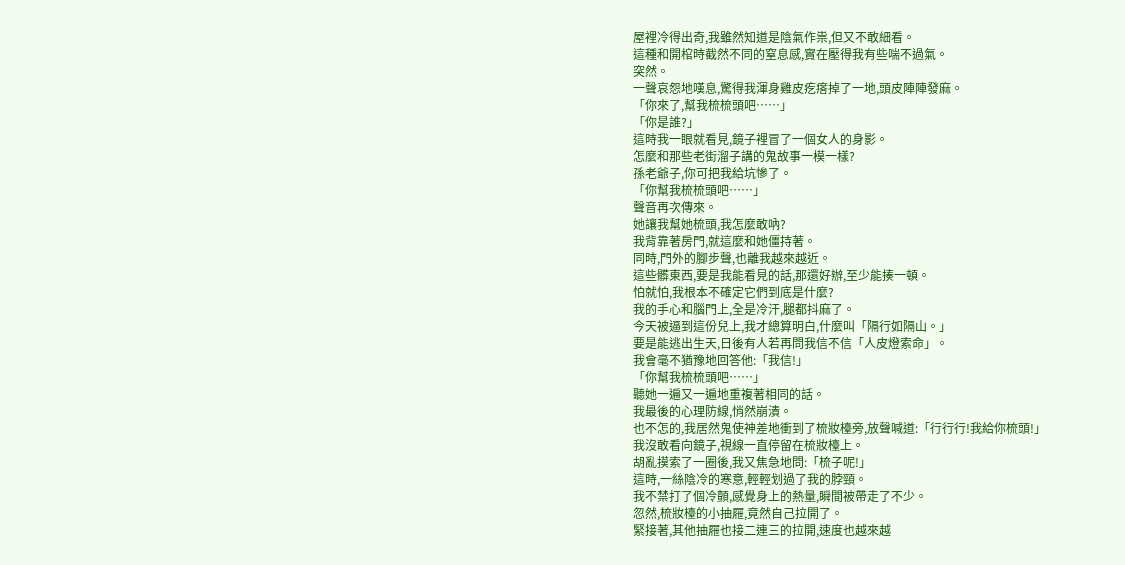屋裡冷得出奇,我雖然知道是陰氣作祟,但又不敢細看。
這種和開棺時截然不同的窒息感,實在壓得我有些喘不過氣。
突然。
一聲哀怨地嘆息,驚得我渾身雞皮疙瘩掉了一地,頭皮陣陣發麻。
「你來了,幫我梳梳頭吧……」
「你是誰?」
這時我一眼就看見,鏡子裡冒了一個女人的身影。
怎麼和那些老街溜子講的鬼故事一模一樣?
孫老爺子,你可把我給坑慘了。
「你幫我梳梳頭吧……」
聲音再次傳來。
她讓我幫她梳頭,我怎麼敢吶?
我背靠著房門,就這麼和她僵持著。
同時,門外的腳步聲,也離我越來越近。
這些髒東西,要是我能看見的話,那還好辦,至少能揍一頓。
怕就怕,我根本不確定它們到底是什麼?
我的手心和腦門上,全是冷汗,腿都抖麻了。
今天被逼到這份兒上,我才總算明白,什麼叫「隔行如隔山。」
要是能逃出生天,日後有人若再問我信不信「人皮燈索命」。
我會毫不猶豫地回答他:「我信!」
「你幫我梳梳頭吧……」
聽她一遍又一遍地重複著相同的話。
我最後的心理防線,悄然崩潰。
也不怎的,我居然鬼使神差地衝到了梳妝檯旁,放聲喊道:「行行行!我給你梳頭!」
我沒敢看向鏡子,視線一直停留在梳妝檯上。
胡亂摸索了一圈後,我又焦急地問:「梳子呢!」
這時,一絲陰冷的寒意,輕輕划過了我的脖頸。
我不禁打了個冷顫,感覺身上的熱量,瞬間被帶走了不少。
忽然,梳妝檯的小抽屜,竟然自己拉開了。
緊接著,其他抽屜也接二連三的拉開,速度也越來越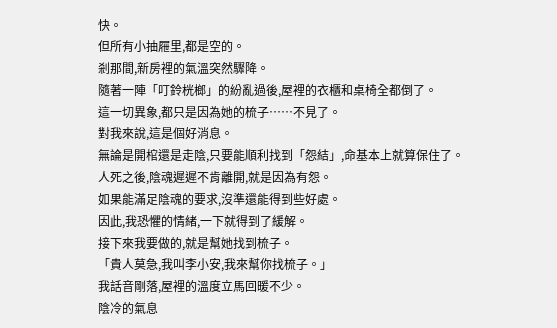快。
但所有小抽屜里,都是空的。
剎那間,新房裡的氣溫突然驟降。
隨著一陣「叮鈴桄榔」的紛亂過後,屋裡的衣櫃和桌椅全都倒了。
這一切異象,都只是因為她的梳子……不見了。
對我來說,這是個好消息。
無論是開棺還是走陰,只要能順利找到「怨結」,命基本上就算保住了。
人死之後,陰魂遲遲不肯離開,就是因為有怨。
如果能滿足陰魂的要求,沒準還能得到些好處。
因此,我恐懼的情緒,一下就得到了緩解。
接下來我要做的,就是幫她找到梳子。
「貴人莫急,我叫李小安,我來幫你找梳子。」
我話音剛落,屋裡的溫度立馬回暖不少。
陰冷的氣息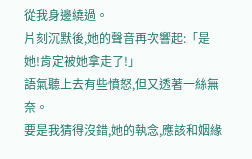從我身邊繞過。
片刻沉默後,她的聲音再次響起:「是她!肯定被她拿走了!」
語氣聽上去有些憤怒,但又透著一絲無奈。
要是我猜得沒錯,她的執念,應該和姻緣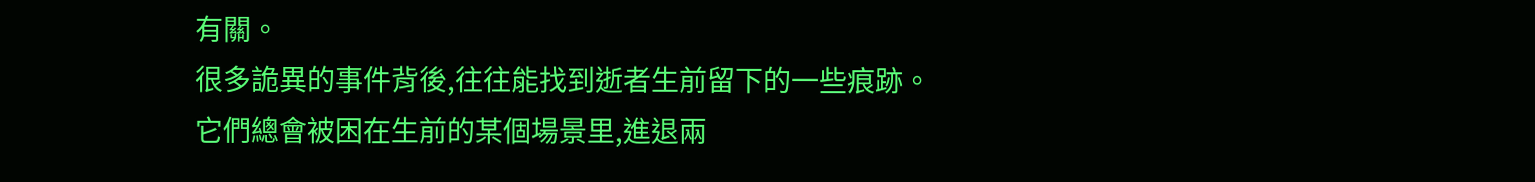有關。
很多詭異的事件背後,往往能找到逝者生前留下的一些痕跡。
它們總會被困在生前的某個場景里,進退兩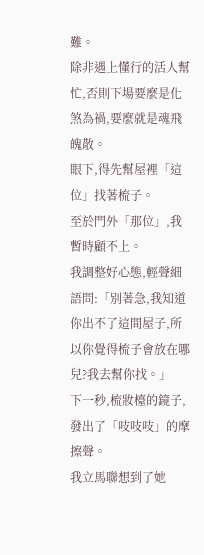難。
除非遇上懂行的活人幫忙,否則下場要麼是化煞為禍,要麼就是魂飛魄散。
眼下,得先幫屋裡「這位」找著梳子。
至於門外「那位」,我暫時顧不上。
我調整好心態,輕聲細語問:「別著急,我知道你出不了這間屋子,所以你覺得梳子會放在哪兒?我去幫你找。」
下一秒,梳妝檯的鏡子,發出了「吱吱吱」的摩擦聲。
我立馬聯想到了她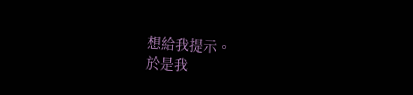想給我提示。
於是我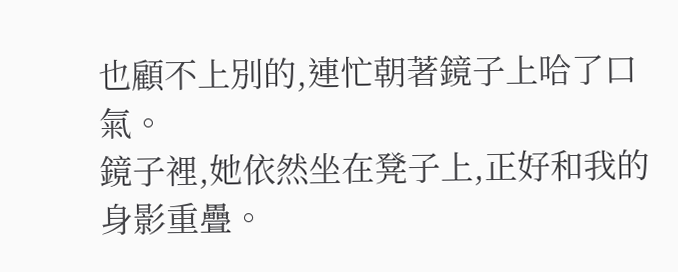也顧不上別的,連忙朝著鏡子上哈了口氣。
鏡子裡,她依然坐在凳子上,正好和我的身影重疊。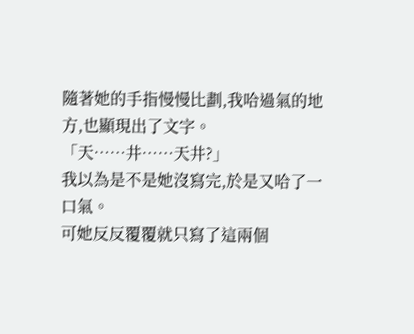隨著她的手指慢慢比劃,我哈過氣的地方,也顯現出了文字。
「天……井……天井?」
我以為是不是她沒寫完,於是又哈了一口氣。
可她反反覆覆就只寫了這兩個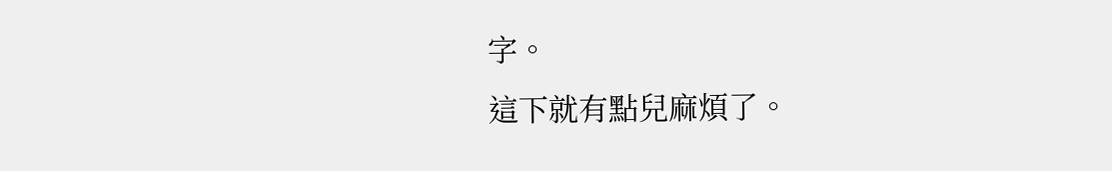字。
這下就有點兒麻煩了。